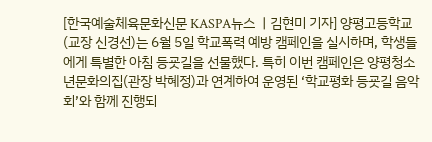[한국예술체육문화신문 KASPA뉴스 ㅣ김현미 기자] 양평고등학교(교장 신경선)는 6월 5일 학교폭력 예방 캠페인을 실시하며, 학생들에게 특별한 아침 등굣길을 선물했다. 특히 이번 캠페인은 양평청소년문화의집(관장 박혜정)과 연계하여 운영된 ‘학교평화 등굣길 음악회’와 함께 진행되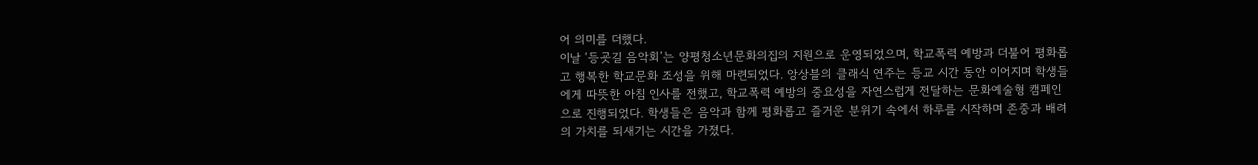어 의미를 더했다.
이날 ‘등굣길 음악회’는 양평청소년문화의집의 지원으로 운영되었으며, 학교폭력 예방과 더불어 평화롭고 행복한 학교문화 조성을 위해 마련되었다. 앙상블의 클래식 연주는 등교 시간 동안 이어지며 학생들에게 따뜻한 아침 인사를 전했고, 학교폭력 예방의 중요성을 자연스럽게 전달하는 문화예술형 캠페인으로 진행되었다. 학생들은 음악과 함께 평화롭고 즐거운 분위기 속에서 하루를 시작하며 존중과 배려의 가치를 되새기는 시간을 가졌다.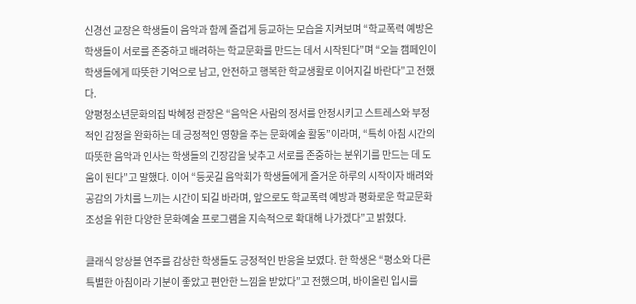신경선 교장은 학생들이 음악과 함께 즐겁게 등교하는 모습을 지켜보며 “학교폭력 예방은 학생들이 서로를 존중하고 배려하는 학교문화를 만드는 데서 시작된다”며 “오늘 캠페인이 학생들에게 따뜻한 기억으로 남고, 안전하고 행복한 학교생활로 이어지길 바란다”고 전했다.
양평청소년문화의집 박혜정 관장은 “음악은 사람의 정서를 안정시키고 스트레스와 부정적인 감정을 완화하는 데 긍정적인 영향을 주는 문화예술 활동”이라며, “특히 아침 시간의 따뜻한 음악과 인사는 학생들의 긴장감을 낮추고 서로를 존중하는 분위기를 만드는 데 도움이 된다”고 말했다. 이어 “등굣길 음악회가 학생들에게 즐거운 하루의 시작이자 배려와 공감의 가치를 느끼는 시간이 되길 바라며, 앞으로도 학교폭력 예방과 평화로운 학교문화 조성을 위한 다양한 문화예술 프로그램을 지속적으로 확대해 나가겠다”고 밝혔다.

클래식 앙상블 연주를 감상한 학생들도 긍정적인 반응을 보였다. 한 학생은 “평소와 다른 특별한 아침이라 기분이 좋았고 편안한 느낌을 받았다”고 전했으며, 바이올린 입시를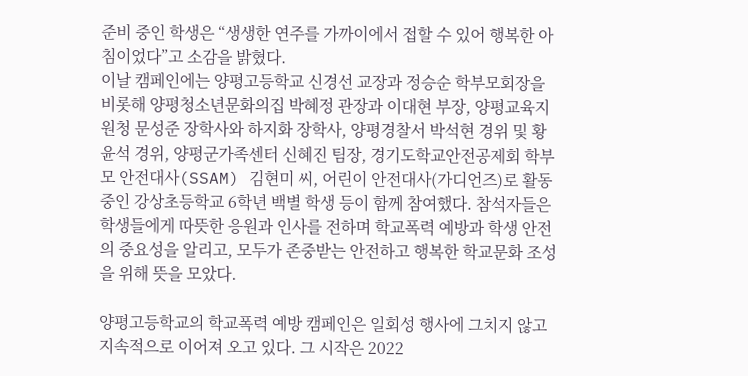준비 중인 학생은 “생생한 연주를 가까이에서 접할 수 있어 행복한 아침이었다”고 소감을 밝혔다.
이날 캠페인에는 양평고등학교 신경선 교장과 정승순 학부모회장을 비롯해 양평청소년문화의집 박혜정 관장과 이대현 부장, 양평교육지원청 문성준 장학사와 하지화 장학사, 양평경찰서 박석현 경위 및 황윤석 경위, 양평군가족센터 신혜진 팀장, 경기도학교안전공제회 학부모 안전대사(SSAM) 김현미 씨, 어린이 안전대사(가디언즈)로 활동 중인 강상초등학교 6학년 백별 학생 등이 함께 참여했다. 참석자들은 학생들에게 따뜻한 응원과 인사를 전하며 학교폭력 예방과 학생 안전의 중요성을 알리고, 모두가 존중받는 안전하고 행복한 학교문화 조성을 위해 뜻을 모았다.

양평고등학교의 학교폭력 예방 캠페인은 일회성 행사에 그치지 않고 지속적으로 이어져 오고 있다. 그 시작은 2022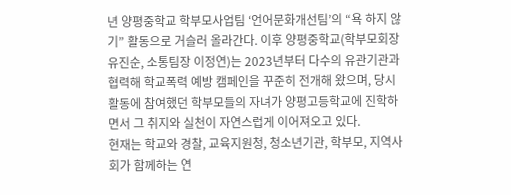년 양평중학교 학부모사업팀 ‘언어문화개선팀’의 “욕 하지 않기” 활동으로 거슬러 올라간다. 이후 양평중학교(학부모회장 유진순, 소통팀장 이정연)는 2023년부터 다수의 유관기관과 협력해 학교폭력 예방 캠페인을 꾸준히 전개해 왔으며, 당시 활동에 참여했던 학부모들의 자녀가 양평고등학교에 진학하면서 그 취지와 실천이 자연스럽게 이어져오고 있다.
현재는 학교와 경찰, 교육지원청, 청소년기관, 학부모, 지역사회가 함께하는 연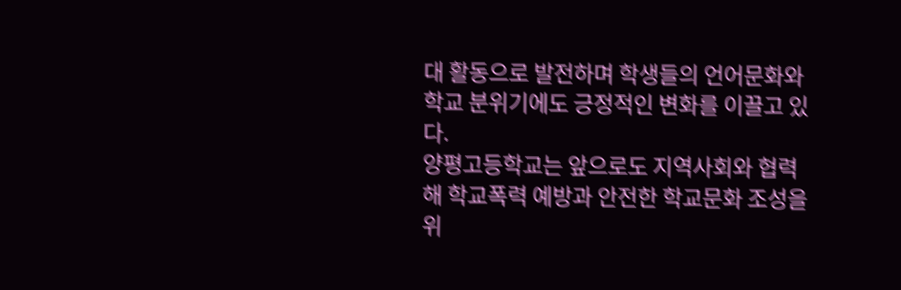대 활동으로 발전하며 학생들의 언어문화와 학교 분위기에도 긍정적인 변화를 이끌고 있다.
양평고등학교는 앞으로도 지역사회와 협력해 학교폭력 예방과 안전한 학교문화 조성을 위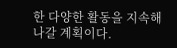한 다양한 활동을 지속해 나갈 계획이다.